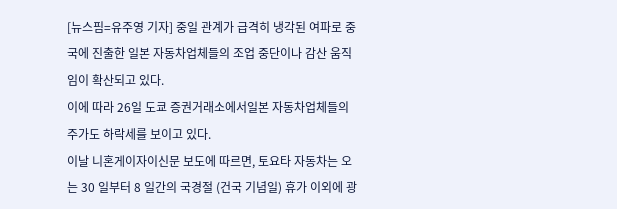[뉴스핌=유주영 기자] 중일 관계가 급격히 냉각된 여파로 중국에 진출한 일본 자동차업체들의 조업 중단이나 감산 움직임이 확산되고 있다.
이에 따라 26일 도쿄 증권거래소에서일본 자동차업체들의 주가도 하락세를 보이고 있다.
이날 니혼게이자이신문 보도에 따르면, 토요타 자동차는 오는 30 일부터 8 일간의 국경절 (건국 기념일) 휴가 이외에 광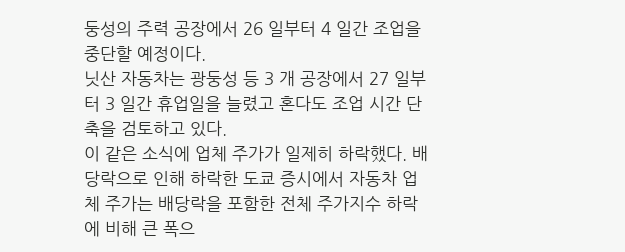둥성의 주력 공장에서 26 일부터 4 일간 조업을 중단할 예정이다.
닛산 자동차는 광둥성 등 3 개 공장에서 27 일부터 3 일간 휴업일을 늘렸고 혼다도 조업 시간 단축을 검토하고 있다.
이 같은 소식에 업체 주가가 일제히 하락했다. 배당락으로 인해 하락한 도쿄 증시에서 자동차 업체 주가는 배당락을 포함한 전체 주가지수 하락에 비해 큰 폭으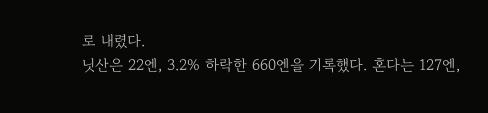로 내렸다.
닛산은 22엔, 3.2% 하락한 660엔을 기록했다. 혼다는 127엔,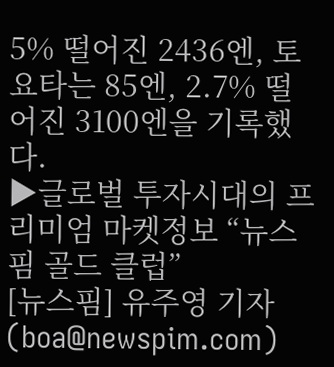5% 떨어진 2436엔, 토요타는 85엔, 2.7% 떨어진 3100엔을 기록했다.
▶글로벌 투자시대의 프리미엄 마켓정보 “뉴스핌 골드 클럽”
[뉴스핌] 유주영 기자 (boa@newspim.com)